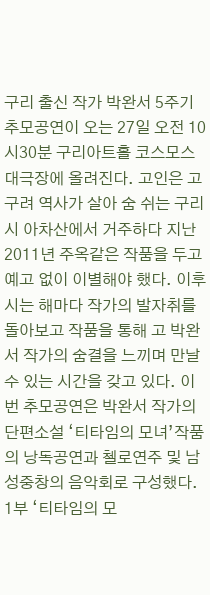구리 출신 작가 박완서 5주기 추모공연이 오는 27일 오전 10시30분 구리아트홀 코스모스 대극장에 올려진다. 고인은 고구려 역사가 살아 숨 쉬는 구리시 아차산에서 거주하다 지난 2011년 주옥같은 작품을 두고 예고 없이 이별해야 했다. 이후 시는 해마다 작가의 발자취를 돌아보고 작품을 통해 고 박완서 작가의 숨결을 느끼며 만날 수 있는 시간을 갖고 있다. 이번 추모공연은 박완서 작가의 단편소설 ‘티타임의 모녀’작품의 낭독공연과 첼로연주 및 남성중창의 음악회로 구성했다. 1부 ‘티타임의 모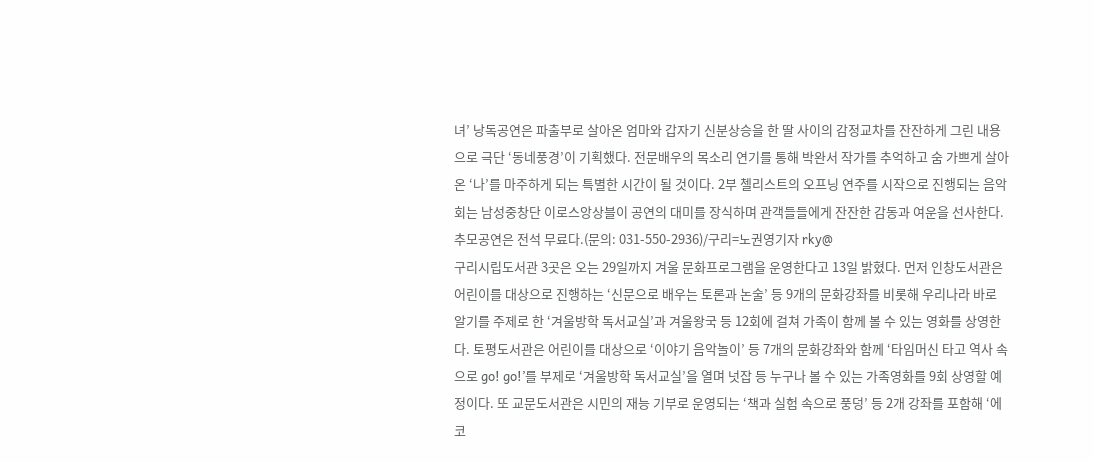녀’ 낭독공연은 파출부로 살아온 엄마와 갑자기 신분상승을 한 딸 사이의 감정교차를 잔잔하게 그린 내용으로 극단 ‘동네풍경’이 기획했다. 전문배우의 목소리 연기를 통해 박완서 작가를 추억하고 숨 가쁘게 살아온 ‘나’를 마주하게 되는 특별한 시간이 될 것이다. 2부 첼리스트의 오프닝 연주를 시작으로 진행되는 음악회는 남성중창단 이로스앙상블이 공연의 대미를 장식하며 관객들들에게 잔잔한 감동과 여운을 선사한다. 추모공연은 전석 무료다.(문의: 031-550-2936)/구리=노권영기자 rky@
구리시립도서관 3곳은 오는 29일까지 겨울 문화프로그램을 운영한다고 13일 밝혔다. 먼저 인창도서관은 어린이를 대상으로 진행하는 ‘신문으로 배우는 토론과 논술’ 등 9개의 문화강좌를 비롯해 우리나라 바로 알기를 주제로 한 ‘겨울방학 독서교실’과 겨울왕국 등 12회에 걸쳐 가족이 함께 볼 수 있는 영화를 상영한다. 토평도서관은 어린이를 대상으로 ‘이야기 음악놀이’ 등 7개의 문화강좌와 함께 ‘타임머신 타고 역사 속으로 go! go!’를 부제로 ‘겨울방학 독서교실’을 열며 넛잡 등 누구나 볼 수 있는 가족영화를 9회 상영할 예정이다. 또 교문도서관은 시민의 재능 기부로 운영되는 ‘책과 실험 속으로 풍덩’ 등 2개 강좌를 포함해 ‘에코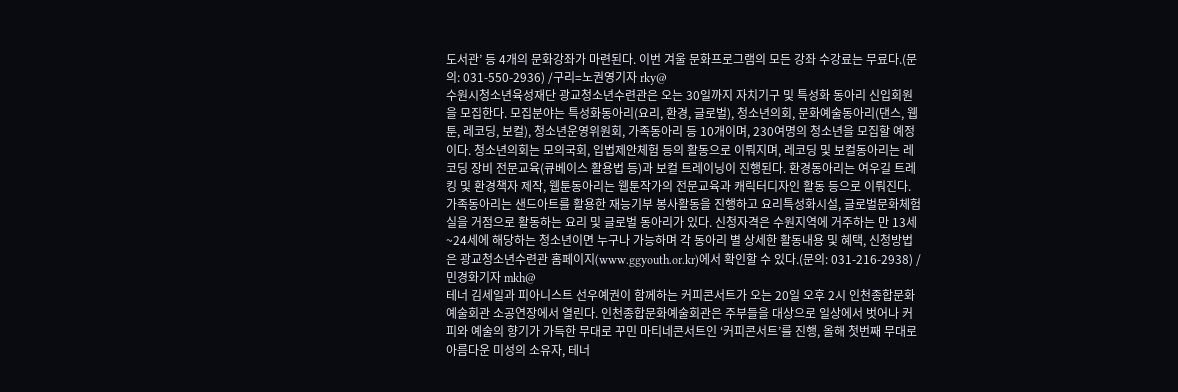도서관’ 등 4개의 문화강좌가 마련된다. 이번 겨울 문화프로그램의 모든 강좌 수강료는 무료다.(문의: 031-550-2936) /구리=노권영기자 rky@
수원시청소년육성재단 광교청소년수련관은 오는 30일까지 자치기구 및 특성화 동아리 신입회원을 모집한다. 모집분야는 특성화동아리(요리, 환경, 글로벌), 청소년의회, 문화예술동아리(댄스, 웹툰, 레코딩, 보컬), 청소년운영위원회, 가족동아리 등 10개이며, 230여명의 청소년을 모집할 예정이다. 청소년의회는 모의국회, 입법제안체험 등의 활동으로 이뤄지며, 레코딩 및 보컬동아리는 레코딩 장비 전문교육(큐베이스 활용법 등)과 보컬 트레이닝이 진행된다. 환경동아리는 여우길 트레킹 및 환경책자 제작, 웹툰동아리는 웹툰작가의 전문교육과 캐릭터디자인 활동 등으로 이뤄진다. 가족동아리는 샌드아트를 활용한 재능기부 봉사활동을 진행하고 요리특성화시설, 글로벌문화체험실을 거점으로 활동하는 요리 및 글로벌 동아리가 있다. 신청자격은 수원지역에 거주하는 만 13세~24세에 해당하는 청소년이면 누구나 가능하며 각 동아리 별 상세한 활동내용 및 혜택, 신청방법은 광교청소년수련관 홈페이지(www.ggyouth.or.kr)에서 확인할 수 있다.(문의: 031-216-2938) /민경화기자 mkh@
테너 김세일과 피아니스트 선우예권이 함께하는 커피콘서트가 오는 20일 오후 2시 인천종합문화예술회관 소공연장에서 열린다. 인천종합문화예술회관은 주부들을 대상으로 일상에서 벗어나 커피와 예술의 향기가 가득한 무대로 꾸민 마티네콘서트인 ‘커피콘서트’를 진행, 올해 첫번째 무대로 아름다운 미성의 소유자, 테너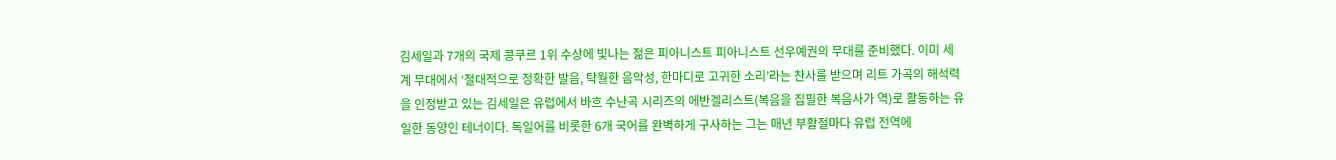김세일과 7개의 국제 콩쿠르 1위 수상에 빛나는 젊은 피아니스트 피아니스트 선우예권의 무대를 준비했다. 이미 세계 무대에서 ‘절대적으로 정확한 발음, 탁월한 음악성, 한마디로 고귀한 소리’라는 찬사를 받으며 리트 가곡의 해석력을 인정받고 있는 김세일은 유럽에서 바흐 수난곡 시리즈의 에반겔리스트(복음을 집필한 복음사가 역)로 활동하는 유일한 동양인 테너이다. 독일어를 비롯한 6개 국어를 완벽하게 구사하는 그는 매년 부활절마다 유럽 전역에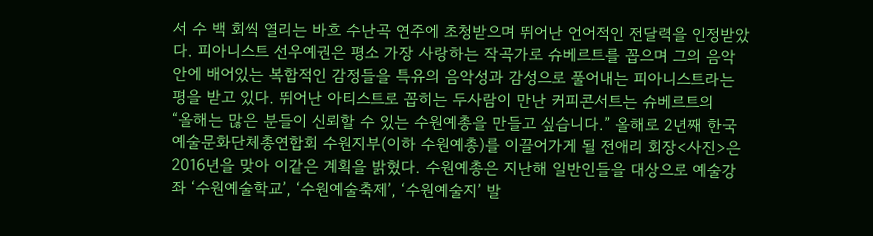서 수 백 회씩 열리는 바흐 수난곡 연주에 초청받으며 뛰어난 언어적인 전달력을 인정받았다. 피아니스트 선우예권은 평소 가장 사랑하는 작곡가로 슈베르트를 꼽으며 그의 음악 안에 배어있는 복합적인 감정들을 특유의 음악성과 감성으로 풀어내는 피아니스트라는 평을 받고 있다. 뛰어난 아티스트로 꼽히는 두사람이 만난 커피콘서트는 슈베르트의
“올해는 많은 분들이 신뢰할 수 있는 수원예총을 만들고 싶습니다.” 올해로 2년째 한국예술문화단체총연합회 수원지부(이하 수원예총)를 이끌어가게 될 전애리 회장<사진>은 2016년을 맞아 이같은 계획을 밝혔다. 수원예총은 지난해 일반인들을 대상으로 예술강좌 ‘수원예술학교’, ‘수원예술축제’, ‘수원예술지’ 발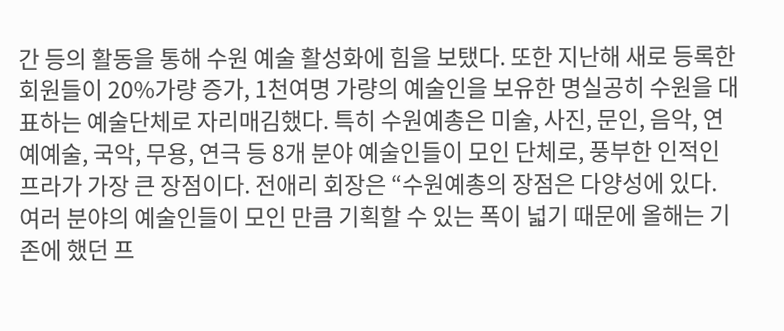간 등의 활동을 통해 수원 예술 활성화에 힘을 보탰다. 또한 지난해 새로 등록한 회원들이 20%가량 증가, 1천여명 가량의 예술인을 보유한 명실공히 수원을 대표하는 예술단체로 자리매김했다. 특히 수원예총은 미술, 사진, 문인, 음악, 연예예술, 국악, 무용, 연극 등 8개 분야 예술인들이 모인 단체로, 풍부한 인적인프라가 가장 큰 장점이다. 전애리 회장은 “수원예총의 장점은 다양성에 있다. 여러 분야의 예술인들이 모인 만큼 기획할 수 있는 폭이 넓기 때문에 올해는 기존에 했던 프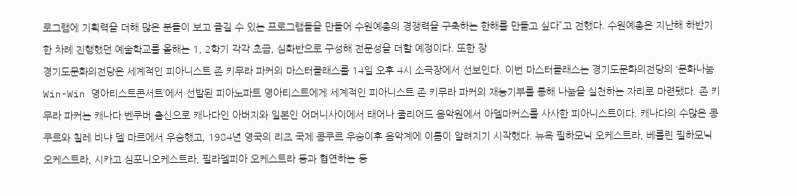로그램에 기획력을 더해 많은 분들이 보고 즐길 수 있는 프로그램들을 만들어 수원예총의 경쟁력을 구축하는 한해를 만들고 싶다”고 전했다. 수원예총은 지난해 하반기 한 차례 진행했던 예술학교를 올해는 1, 2학기 각각 초급, 심화반으로 구성해 전문성을 더할 예정이다. 또한 장
경기도문화의전당은 세계적인 피아니스트 존 키무라 파커의 마스터클래스를 14일 오후 4시 소극장에서 선보인다. 이번 마스터클래스는 경기도문화의전당의 ‘문화나눔 Win-Win 영아티스트콘서트’에서 선발된 피아노파트 영아티스트에게 세계적인 피아니스트 존 키무라 파커의 재능기부를 통해 나눔을 실천하는 자리로 마련됐다. 존 키무라 파커는 캐나다 벤쿠버 출신으로 캐나다인 아버지와 일본인 어머니사이에서 태어나 줄리어드 음악원에서 아델마커스를 사사한 피아니스트이다. 캐나다의 수많은 콩쿠르와 칠레 비냐 델 마르에서 우승했고, 1984년 영국의 리즈 국제 콩쿠르 우승이후 음악계에 이름이 알려지기 시작했다. 뉴욕 필하모닉 오케스트라, 베를린 필하모닉 오케스트라, 시카고 심포니오케스트라, 필라델피아 오케스트라 등과 협연하는 등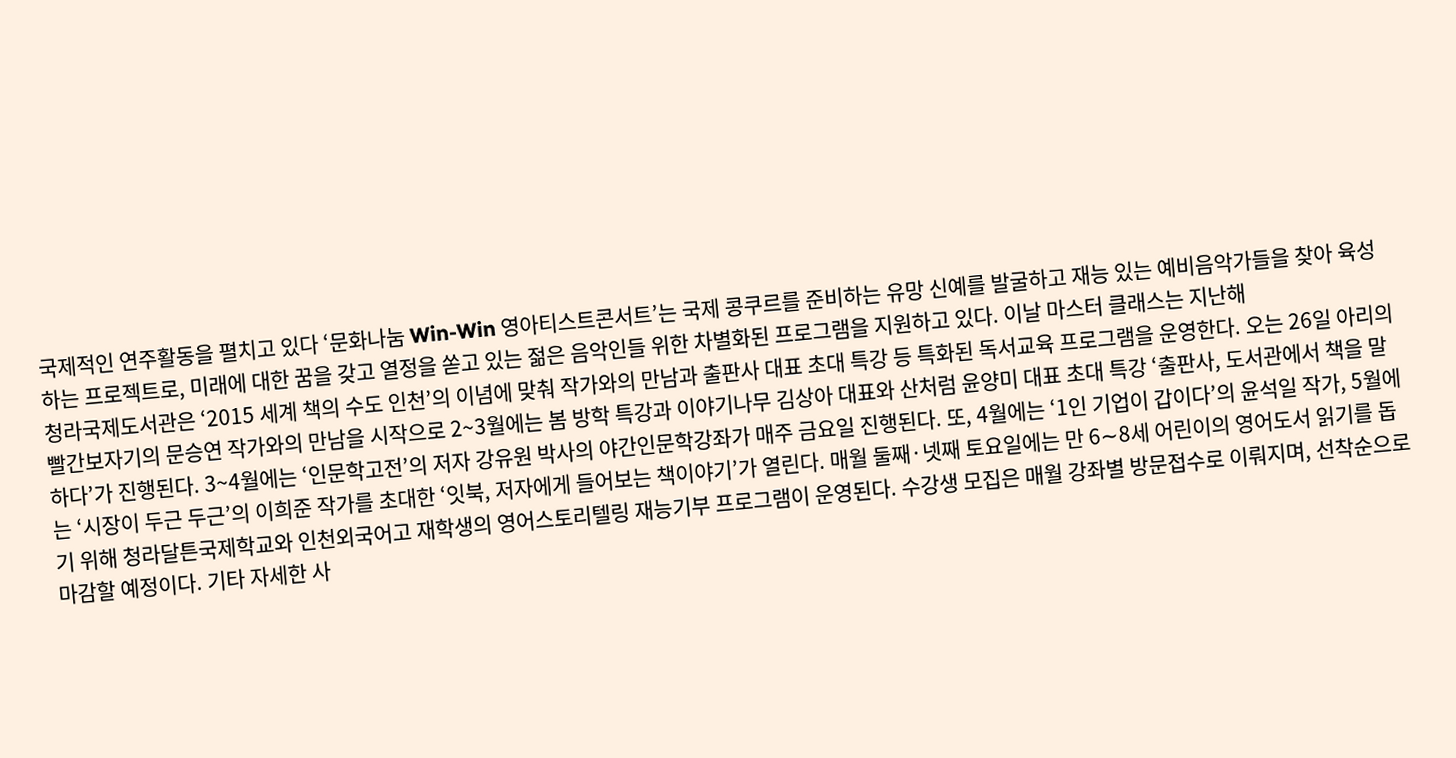국제적인 연주활동을 펼치고 있다 ‘문화나눔 Win-Win 영아티스트콘서트’는 국제 콩쿠르를 준비하는 유망 신예를 발굴하고 재능 있는 예비음악가들을 찾아 육성하는 프로젝트로, 미래에 대한 꿈을 갖고 열정을 쏟고 있는 젊은 음악인들 위한 차별화된 프로그램을 지원하고 있다. 이날 마스터 클래스는 지난해
청라국제도서관은 ‘2015 세계 책의 수도 인천’의 이념에 맞춰 작가와의 만남과 출판사 대표 초대 특강 등 특화된 독서교육 프로그램을 운영한다. 오는 26일 아리의 빨간보자기의 문승연 작가와의 만남을 시작으로 2~3월에는 봄 방학 특강과 이야기나무 김상아 대표와 산처럼 윤양미 대표 초대 특강 ‘출판사, 도서관에서 책을 말하다’가 진행된다. 3~4월에는 ‘인문학고전’의 저자 강유원 박사의 야간인문학강좌가 매주 금요일 진행된다. 또, 4월에는 ‘1인 기업이 갑이다’의 윤석일 작가, 5월에는 ‘시장이 두근 두근’의 이희준 작가를 초대한 ‘잇북, 저자에게 들어보는 책이야기’가 열린다. 매월 둘째·넷째 토요일에는 만 6∼8세 어린이의 영어도서 읽기를 돕기 위해 청라달튼국제학교와 인천외국어고 재학생의 영어스토리텔링 재능기부 프로그램이 운영된다. 수강생 모집은 매월 강좌별 방문접수로 이뤄지며, 선착순으로 마감할 예정이다. 기타 자세한 사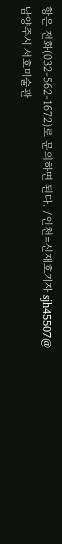항은 전화(032-562-1672)로 문의하면 된다. /인천=신재호기자 sjh45507@
남양주시 서호미술관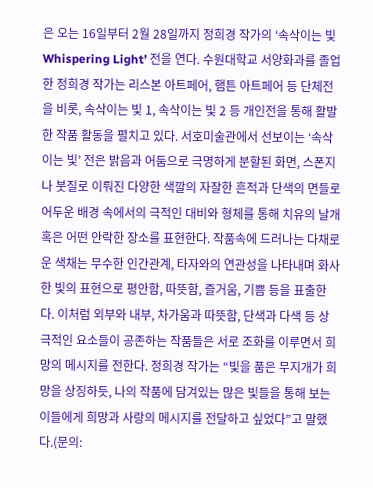은 오는 16일부터 2월 28일까지 정희경 작가의 ‘속삭이는 빛 Whispering Light’ 전을 연다. 수원대학교 서양화과를 졸업한 정희경 작가는 리스본 아트페어, 햄튼 아트페어 등 단체전을 비롯, 속삭이는 빛 1, 속삭이는 빛 2 등 개인전을 통해 활발한 작품 활동을 펼치고 있다. 서호미술관에서 선보이는 ‘속삭이는 빛’ 전은 밝음과 어둠으로 극명하게 분할된 화면, 스폰지나 붓질로 이뤄진 다양한 색깔의 자잘한 흔적과 단색의 면들로 어두운 배경 속에서의 극적인 대비와 형체를 통해 치유의 날개 혹은 어떤 안락한 장소를 표현한다. 작품속에 드러나는 다채로운 색채는 무수한 인간관계, 타자와의 연관성을 나타내며 화사한 빛의 표현으로 평안함, 따뜻함, 즐거움, 기쁨 등을 표출한다. 이처럼 외부와 내부, 차가움과 따뜻함, 단색과 다색 등 상극적인 요소들이 공존하는 작품들은 서로 조화를 이루면서 희망의 메시지를 전한다. 정희경 작가는 “빛을 품은 무지개가 희망을 상징하듯, 나의 작품에 담겨있는 많은 빛들을 통해 보는 이들에게 희망과 사랑의 메시지를 전달하고 싶었다”고 말했다.(문의: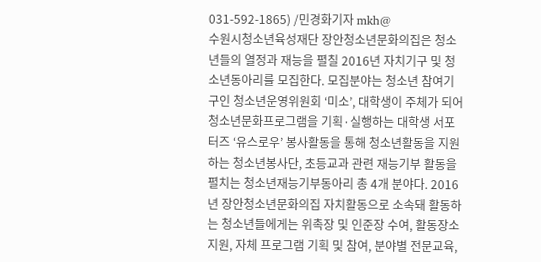031-592-1865) /민경화기자 mkh@
수원시청소년육성재단 장안청소년문화의집은 청소년들의 열정과 재능을 펼칠 2016년 자치기구 및 청소년동아리를 모집한다. 모집분야는 청소년 참여기구인 청소년운영위원회 ‘미소’, 대학생이 주체가 되어 청소년문화프로그램을 기획·실행하는 대학생 서포터즈 ‘유스로우’ 봉사활동을 통해 청소년활동을 지원하는 청소년봉사단, 초등교과 관련 재능기부 활동을 펼치는 청소년재능기부동아리 총 4개 분야다. 2016년 장안청소년문화의집 자치활동으로 소속돼 활동하는 청소년들에게는 위촉장 및 인준장 수여, 활동장소 지원, 자체 프로그램 기획 및 참여, 분야별 전문교육,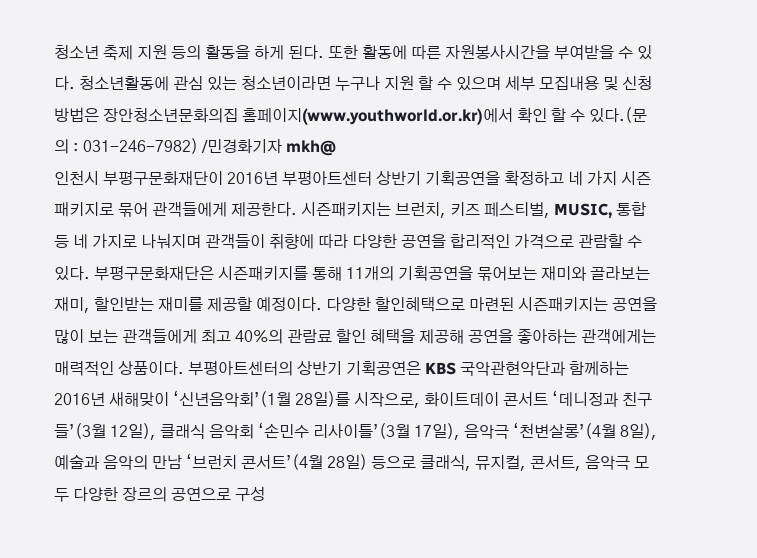청소년 축제 지원 등의 활동을 하게 된다. 또한 활동에 따른 자원봉사시간을 부여받을 수 있다. 청소년활동에 관심 있는 청소년이라면 누구나 지원 할 수 있으며 세부 모집내용 및 신청 방법은 장안청소년문화의집 홈페이지(www.youthworld.or.kr)에서 확인 할 수 있다.(문의 : 031-246-7982) /민경화기자 mkh@
인천시 부평구문화재단이 2016년 부평아트센터 상반기 기획공연을 확정하고 네 가지 시즌패키지로 묶어 관객들에게 제공한다. 시즌패키지는 브런치, 키즈 페스티벌, MUSIC, 통합 등 네 가지로 나눠지며 관객들이 취향에 따라 다양한 공연을 합리적인 가격으로 관람할 수 있다. 부평구문화재단은 시즌패키지를 통해 11개의 기획공연을 묶어보는 재미와 골라보는 재미, 할인받는 재미를 제공할 예정이다. 다양한 할인혜택으로 마련된 시즌패키지는 공연을 많이 보는 관객들에게 최고 40%의 관람료 할인 혜택을 제공해 공연을 좋아하는 관객에게는 매력적인 상품이다. 부평아트센터의 상반기 기획공연은 KBS 국악관현악단과 함께하는 2016년 새해맞이 ‘신년음악회’(1월 28일)를 시작으로, 화이트데이 콘서트 ‘데니정과 친구들’(3월 12일), 클래식 음악회 ‘손민수 리사이틀’(3월 17일), 음악극 ‘천변살롱’(4월 8일), 예술과 음악의 만남 ‘브런치 콘서트’(4월 28일) 등으로 클래식, 뮤지컬, 콘서트, 음악극 모두 다양한 장르의 공연으로 구성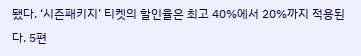됐다. ‘시즌패키지’ 티켓의 할인율은 최고 40%에서 20%까지 적용된다. 5편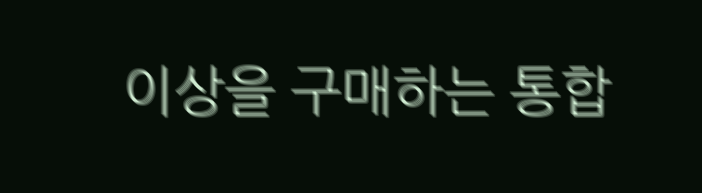이상을 구매하는 통합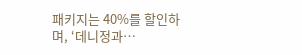패키지는 40%를 할인하며, ‘데니정과…